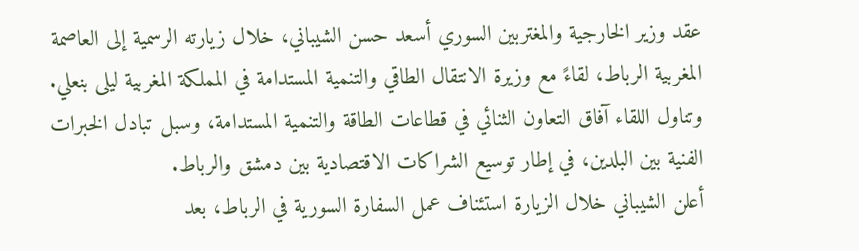عقد وزير الخارجية والمغتربين السوري أسعد حسن الشيباني، خلال زيارته الرسمية إلى العاصمة المغربية الرباط، لقاءً مع وزيرة الانتقال الطاقي والتنمية المستدامة في المملكة المغربية ليلى بنعلي. وتناول اللقاء آفاق التعاون الثنائي في قطاعات الطاقة والتنمية المستدامة، وسبل تبادل الخبرات الفنية بين البلدين، في إطار توسيع الشراكات الاقتصادية بين دمشق والرباط.
أعلن الشيباني خلال الزيارة استئناف عمل السفارة السورية في الرباط، بعد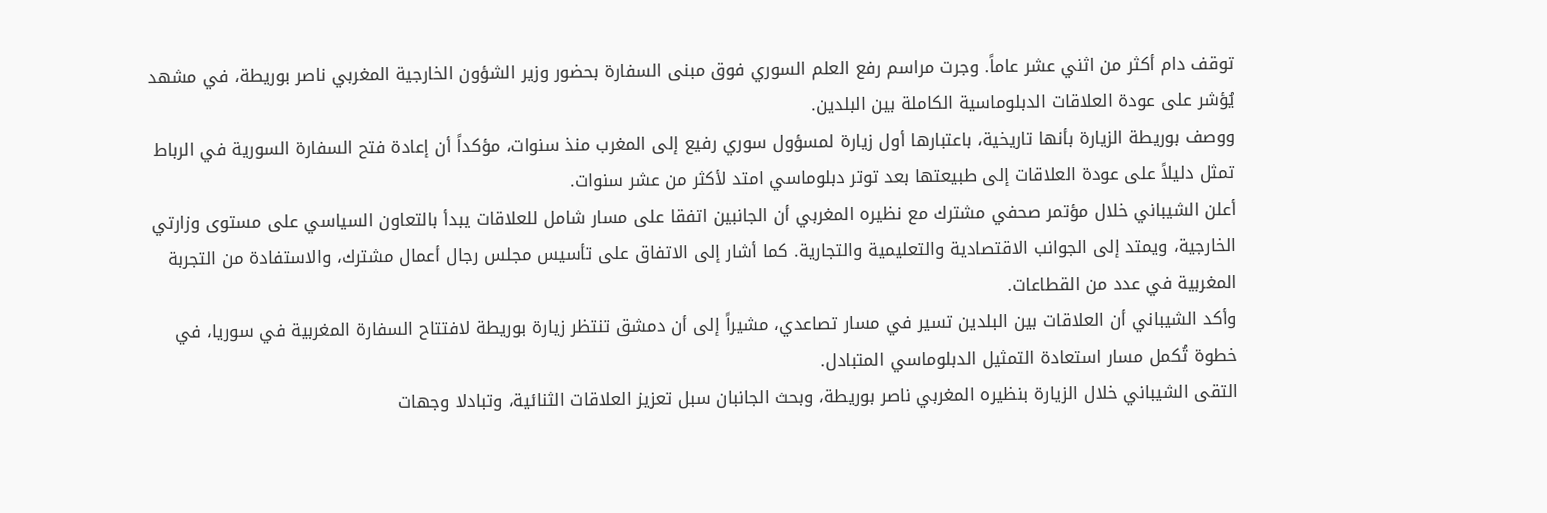توقف دام أكثر من اثني عشر عاماً. وجرت مراسم رفع العلم السوري فوق مبنى السفارة بحضور وزير الشؤون الخارجية المغربي ناصر بوريطة، في مشهد يُؤشر على عودة العلاقات الدبلوماسية الكاملة بين البلدين.
ووصف بوريطة الزيارة بأنها تاريخية، باعتبارها أول زيارة لمسؤول سوري رفيع إلى المغرب منذ سنوات، مؤكداً أن إعادة فتح السفارة السورية في الرباط تمثل دليلاً على عودة العلاقات إلى طبيعتها بعد توتر دبلوماسي امتد لأكثر من عشر سنوات.
أعلن الشيباني خلال مؤتمر صحفي مشترك مع نظيره المغربي أن الجانبين اتفقا على مسار شامل للعلاقات يبدأ بالتعاون السياسي على مستوى وزارتي الخارجية، ويمتد إلى الجوانب الاقتصادية والتعليمية والتجارية. كما أشار إلى الاتفاق على تأسيس مجلس رجال أعمال مشترك، والاستفادة من التجربة المغربية في عدد من القطاعات.
وأكد الشيباني أن العلاقات بين البلدين تسير في مسار تصاعدي، مشيراً إلى أن دمشق تنتظر زيارة بوريطة لافتتاح السفارة المغربية في سوريا، في خطوة تُكمل مسار استعادة التمثيل الدبلوماسي المتبادل.
التقى الشيباني خلال الزيارة بنظيره المغربي ناصر بوريطة، وبحث الجانبان سبل تعزيز العلاقات الثنائية، وتبادلا وجهات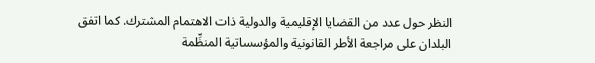النظر حول عدد من القضايا الإقليمية والدولية ذات الاهتمام المشترك. كما اتفق البلدان على مراجعة الأطر القانونية والمؤسساتية المنظِّمة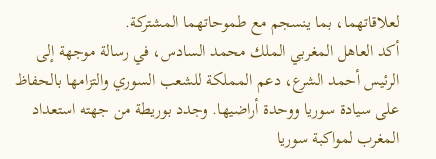لعلاقاتهما، بما ينسجم مع طموحاتهما المشتركة.
أكد العاهل المغربي الملك محمد السادس، في رسالة موجهة إلى الرئيس أحمد الشرع، دعم المملكة للشعب السوري والتزامها بالحفاظ على سيادة سوريا ووحدة أراضيها. وجدد بوريطة من جهته استعداد المغرب لمواكبة سوريا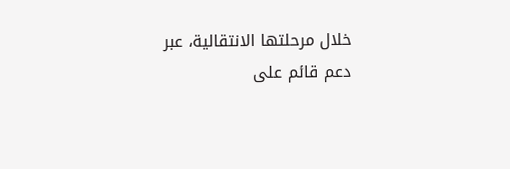خلال مرحلتها الانتقالية، عبر دعم قائم على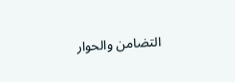التضامن والحوار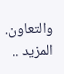والتعاون.
المزيد ..